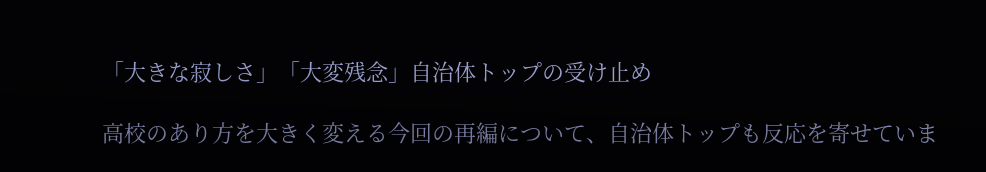「大きな寂しさ」「大変残念」自治体トップの受け止め

高校のあり方を大きく変える今回の再編について、自治体トップも反応を寄せていま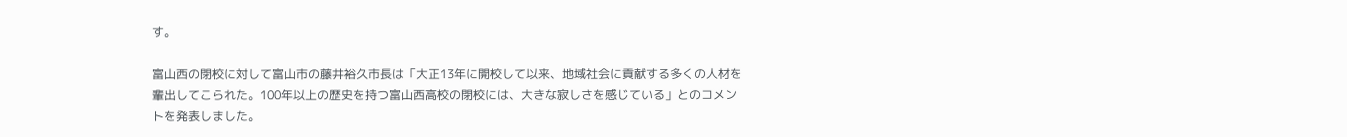す。

富山西の閉校に対して富山市の藤井裕久市長は「大正13年に開校して以来、地域社会に貢献する多くの人材を輩出してこられた。100年以上の歴史を持つ富山西高校の閉校には、大きな寂しさを感じている」とのコメントを発表しました。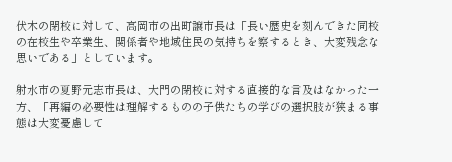伏木の閉校に対して、高岡市の出町譲市長は「長い歴史を刻んできた同校の在校生や卒業生、関係者や地域住民の気持ちを察するとき、大変残念な思いである」としています。

射水市の夏野元志市長は、大門の閉校に対する直接的な言及はなかった一方、「再編の必要性は理解するものの子供たちの学びの選択肢が狭まる事態は大変憂慮して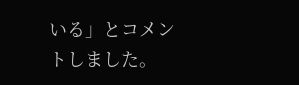いる」とコメントしました。